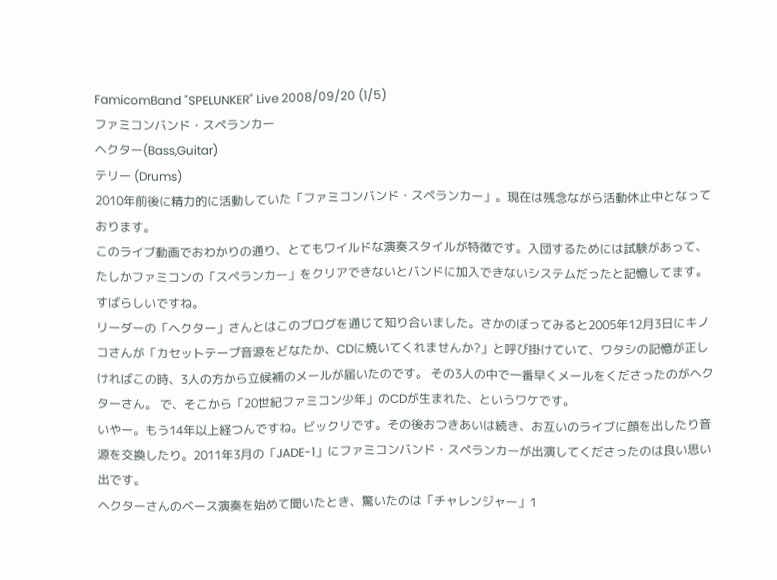FamicomBand "SPELUNKER" Live 2008/09/20 (1/5)
ファミコンバンド・スペランカー
ヘクター(Bass,Guitar)
テリー (Drums)
2010年前後に精力的に活動していた「ファミコンバンド・スペランカー」。現在は残念ながら活動休止中となっております。
このライブ動画でおわかりの通り、とてもワイルドな演奏スタイルが特徴です。入団するためには試験があって、たしかファミコンの「スペランカー」をクリアできないとバンドに加入できないシステムだったと記憶してます。すばらしいですね。
リーダーの「ヘクター」さんとはこのブログを通じて知り合いました。さかのぼってみると2005年12月3日にキノコさんが「カセットテープ音源をどなたか、CDに焼いてくれませんか?」と呼び掛けていて、ワタシの記憶が正しければこの時、3人の方から立候補のメールが届いたのです。 その3人の中で一番早くメールをくださったのがヘクターさん。 で、そこから「20世紀ファミコン少年」のCDが生まれた、というワケです。
いやー。もう14年以上経つんですね。ビックリです。その後おつきあいは続き、お互いのライブに顔を出したり音源を交換したり。2011年3月の「JADE-1」にファミコンバンド・スペランカーが出演してくださったのは良い思い出です。
ヘクターさんのベース演奏を始めて聞いたとき、驚いたのは「チャレンジャー」1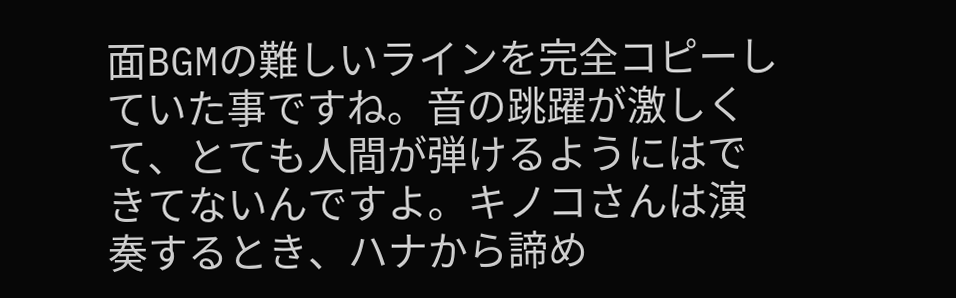面BGMの難しいラインを完全コピーしていた事ですね。音の跳躍が激しくて、とても人間が弾けるようにはできてないんですよ。キノコさんは演奏するとき、ハナから諦め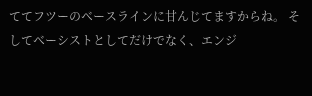ててフツーのベースラインに甘んじてますからね。 そしてベーシストとしてだけでなく、エンジ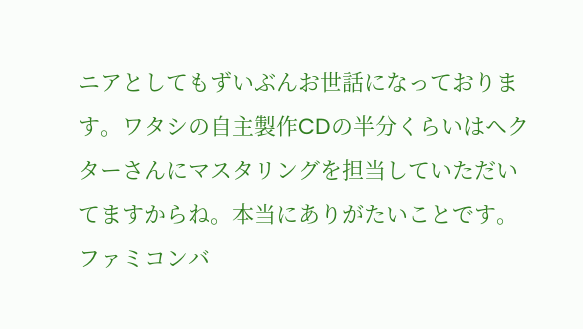ニアとしてもずいぶんお世話になっております。ワタシの自主製作CDの半分くらいはヘクターさんにマスタリングを担当していただいてますからね。本当にありがたいことです。
ファミコンバ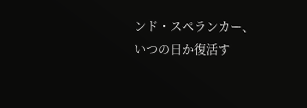ンド・スペランカー、いつの日か復活す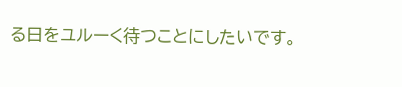る日をユルーく待つことにしたいです。